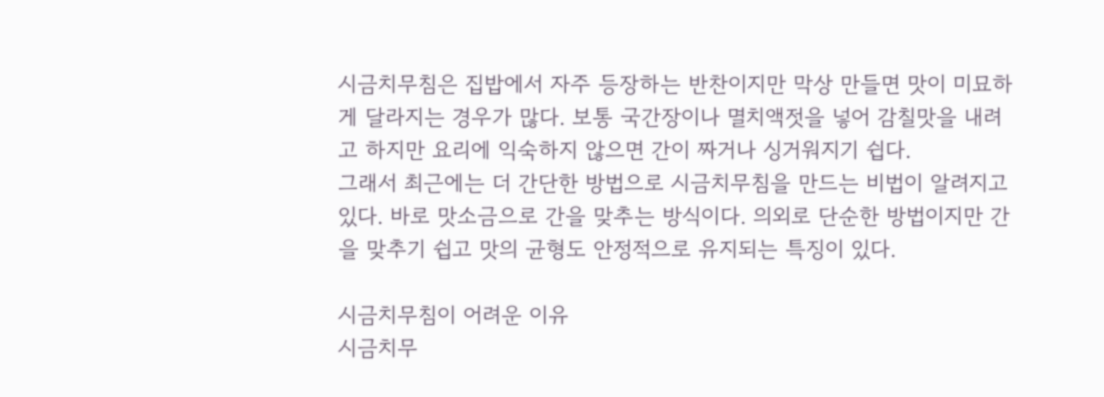시금치무침은 집밥에서 자주 등장하는 반찬이지만 막상 만들면 맛이 미묘하게 달라지는 경우가 많다. 보통 국간장이나 멸치액젓을 넣어 감칠맛을 내려고 하지만 요리에 익숙하지 않으면 간이 짜거나 싱거워지기 쉽다.
그래서 최근에는 더 간단한 방법으로 시금치무침을 만드는 비법이 알려지고 있다. 바로 맛소금으로 간을 맞추는 방식이다. 의외로 단순한 방법이지만 간을 맞추기 쉽고 맛의 균형도 안정적으로 유지되는 특징이 있다.

시금치무침이 어려운 이유
시금치무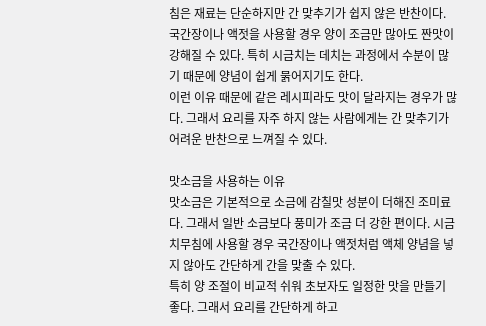침은 재료는 단순하지만 간 맞추기가 쉽지 않은 반찬이다. 국간장이나 액젓을 사용할 경우 양이 조금만 많아도 짠맛이 강해질 수 있다. 특히 시금치는 데치는 과정에서 수분이 많기 때문에 양념이 쉽게 묽어지기도 한다.
이런 이유 때문에 같은 레시피라도 맛이 달라지는 경우가 많다. 그래서 요리를 자주 하지 않는 사람에게는 간 맞추기가 어려운 반찬으로 느껴질 수 있다.

맛소금을 사용하는 이유
맛소금은 기본적으로 소금에 감칠맛 성분이 더해진 조미료다. 그래서 일반 소금보다 풍미가 조금 더 강한 편이다. 시금치무침에 사용할 경우 국간장이나 액젓처럼 액체 양념을 넣지 않아도 간단하게 간을 맞출 수 있다.
특히 양 조절이 비교적 쉬워 초보자도 일정한 맛을 만들기 좋다. 그래서 요리를 간단하게 하고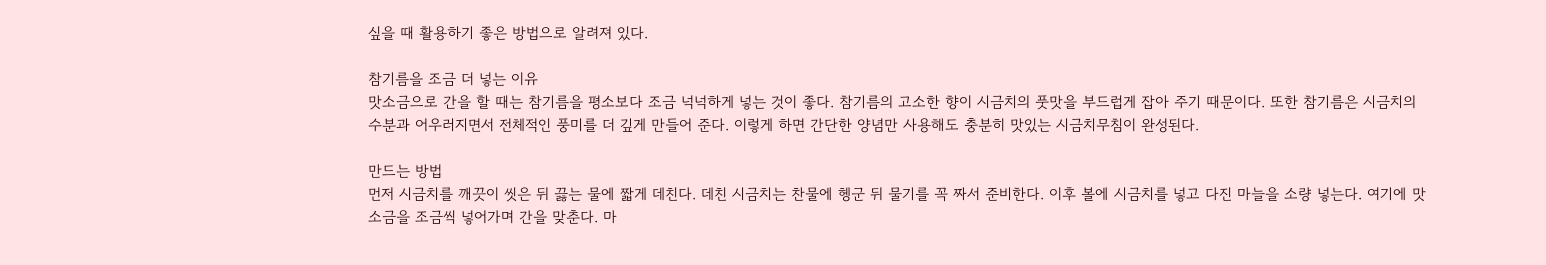싶을 때 활용하기 좋은 방법으로 알려져 있다.

참기름을 조금 더 넣는 이유
맛소금으로 간을 할 때는 참기름을 평소보다 조금 넉넉하게 넣는 것이 좋다. 참기름의 고소한 향이 시금치의 풋맛을 부드럽게 잡아 주기 때문이다. 또한 참기름은 시금치의 수분과 어우러지면서 전체적인 풍미를 더 깊게 만들어 준다. 이렇게 하면 간단한 양념만 사용해도 충분히 맛있는 시금치무침이 완성된다.

만드는 방법
먼저 시금치를 깨끗이 씻은 뒤 끓는 물에 짧게 데친다. 데친 시금치는 찬물에 헹군 뒤 물기를 꼭 짜서 준비한다. 이후 볼에 시금치를 넣고 다진 마늘을 소량 넣는다. 여기에 맛소금을 조금씩 넣어가며 간을 맞춘다. 마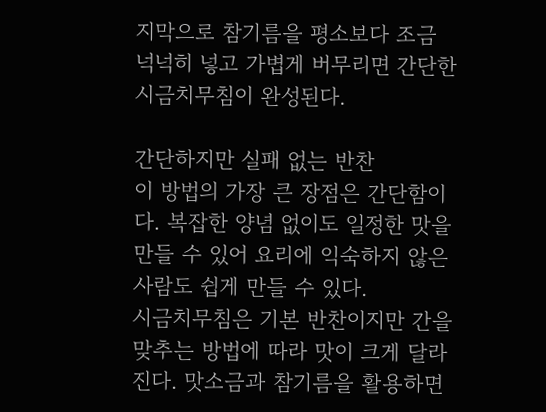지막으로 참기름을 평소보다 조금 넉넉히 넣고 가볍게 버무리면 간단한 시금치무침이 완성된다.

간단하지만 실패 없는 반찬
이 방법의 가장 큰 장점은 간단함이다. 복잡한 양념 없이도 일정한 맛을 만들 수 있어 요리에 익숙하지 않은 사람도 쉽게 만들 수 있다.
시금치무침은 기본 반찬이지만 간을 맞추는 방법에 따라 맛이 크게 달라진다. 맛소금과 참기름을 활용하면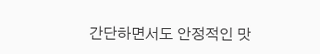간단하면서도 안정적인 맛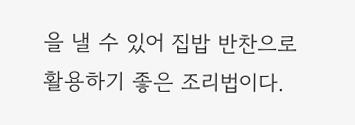을 낼 수 있어 집밥 반찬으로 활용하기 좋은 조리법이다.